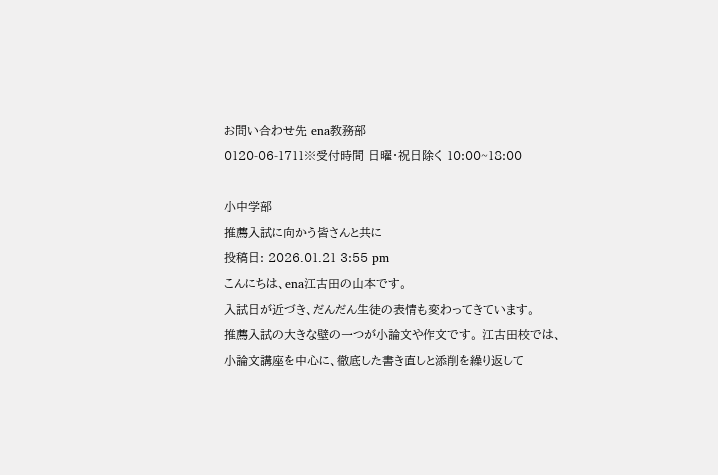お問い合わせ先 ena教務部
0120-06-1711※受付時間 日曜・祝日除く 10:00~18:00

小中学部
推薦入試に向かう皆さんと共に
投稿日: 2026.01.21 3:55 pm
こんにちは、ena江古田の山本です。
入試日が近づき、だんだん生徒の表情も変わってきています。
推薦入試の大きな壁の一つが小論文や作文です。 江古田校では、小論文講座を中心に、徹底した書き直しと添削を繰り返して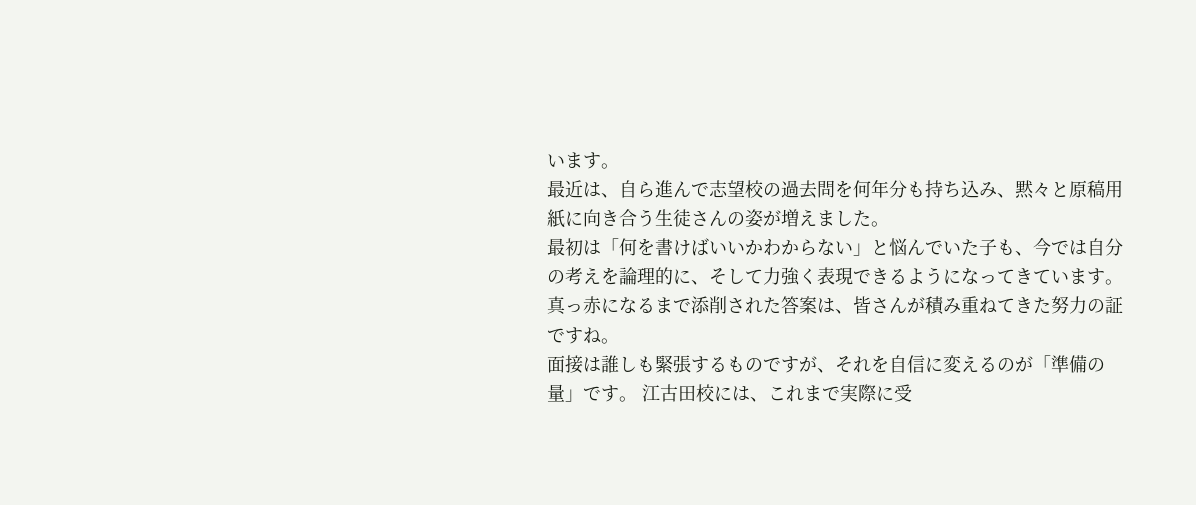います。
最近は、自ら進んで志望校の過去問を何年分も持ち込み、黙々と原稿用紙に向き合う生徒さんの姿が増えました。
最初は「何を書けばいいかわからない」と悩んでいた子も、今では自分の考えを論理的に、そして力強く表現できるようになってきています。真っ赤になるまで添削された答案は、皆さんが積み重ねてきた努力の証ですね。
面接は誰しも緊張するものですが、それを自信に変えるのが「準備の量」です。 江古田校には、これまで実際に受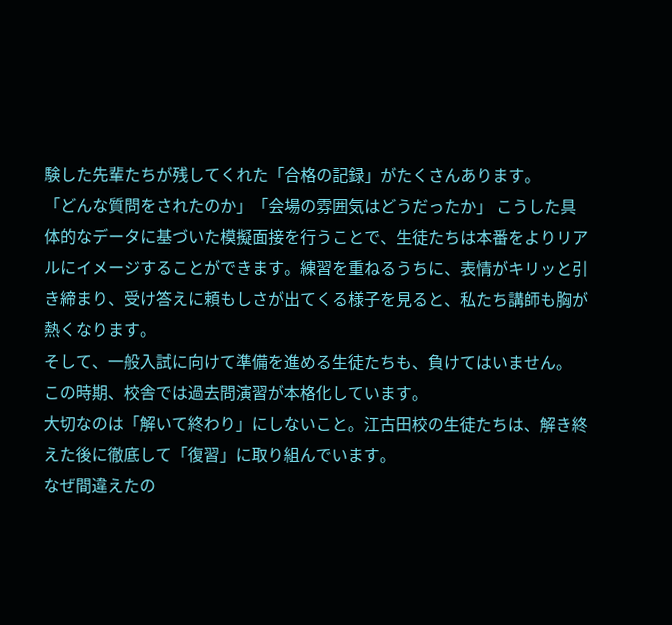験した先輩たちが残してくれた「合格の記録」がたくさんあります。
「どんな質問をされたのか」「会場の雰囲気はどうだったか」 こうした具体的なデータに基づいた模擬面接を行うことで、生徒たちは本番をよりリアルにイメージすることができます。練習を重ねるうちに、表情がキリッと引き締まり、受け答えに頼もしさが出てくる様子を見ると、私たち講師も胸が熱くなります。
そして、一般入試に向けて準備を進める生徒たちも、負けてはいません。 この時期、校舎では過去問演習が本格化しています。
大切なのは「解いて終わり」にしないこと。江古田校の生徒たちは、解き終えた後に徹底して「復習」に取り組んでいます。
なぜ間違えたの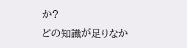か?
どの知識が足りなか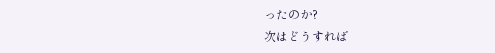ったのか?
次はどうすれば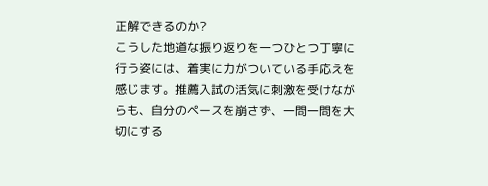正解できるのか?
こうした地道な振り返りを一つひとつ丁寧に行う姿には、着実に力がついている手応えを感じます。推薦入試の活気に刺激を受けながらも、自分のペースを崩さず、一問一問を大切にする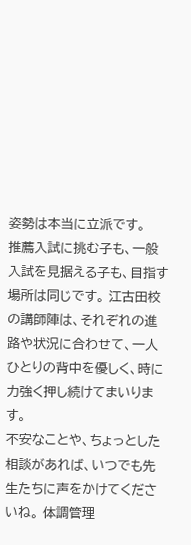姿勢は本当に立派です。
推薦入試に挑む子も、一般入試を見据える子も、目指す場所は同じです。 江古田校の講師陣は、それぞれの進路や状況に合わせて、一人ひとりの背中を優しく、時に力強く押し続けてまいります。
不安なことや、ちょっとした相談があれば、いつでも先生たちに声をかけてくださいね。 体調管理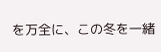を万全に、この冬を一緒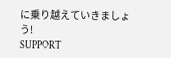に乗り越えていきましょう!
SUPPORT